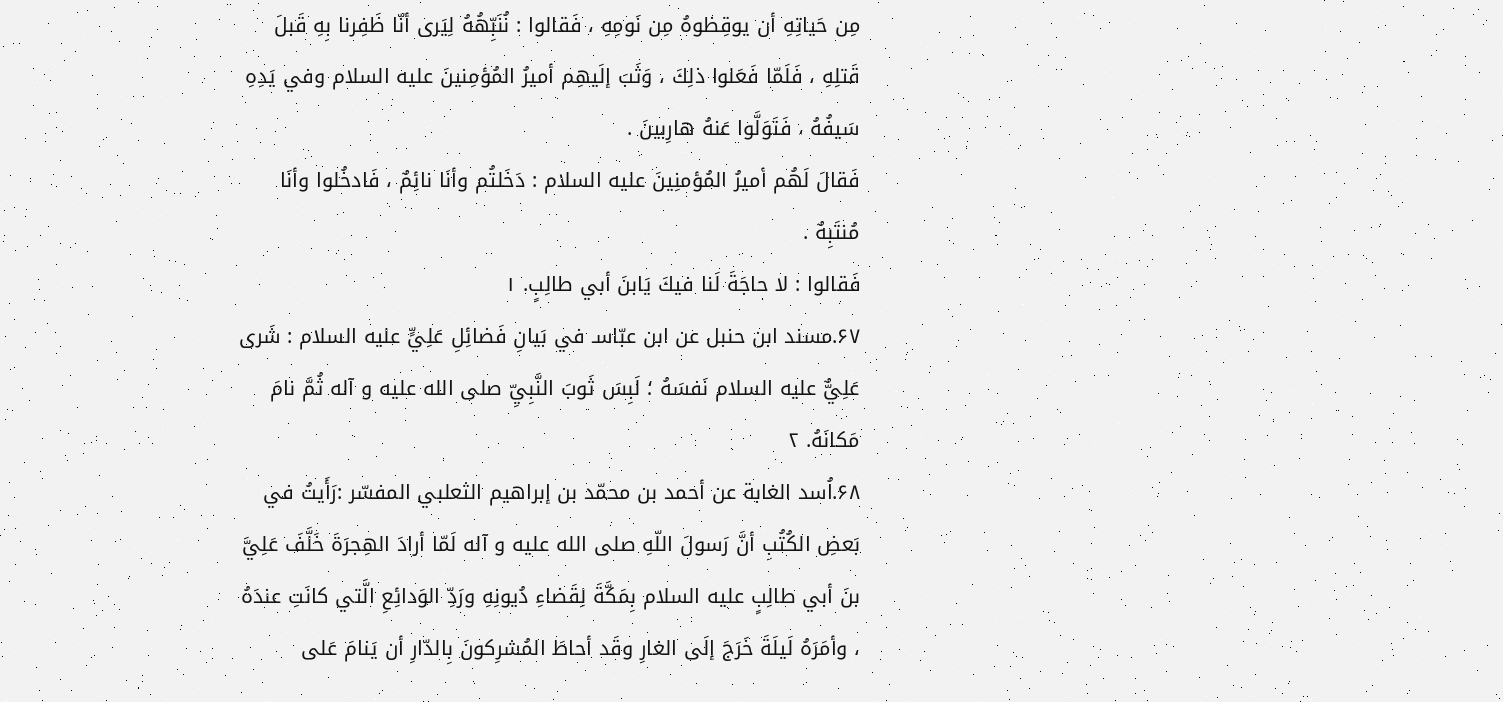مِن حَياتِهِ أن يوقِظوهُ مِن نَومِهِ ، فَقالوا : نُنَبِّهُهُ لِيَرى أنّا ظَفِرنا بِهِ قَبلَ قَتلِهِ ، فَلَمّا فَعَلوا ذلِكَ ، وَثَبَ إلَيهِم أميرُ المُؤمِنينَ عليه السلام وفي يَدِهِ سَيفُهُ ، فَتَوَلَّوا عَنهُ هارِبينَ .
فَقالَ لَهُم أميرُ المُؤمنِينَ عليه السلام : دَخَلتُم وأنَا نائِمٌ ، فَادخُلوا وأنَا مُنتَبِهٌ .
فَقالوا : لا حاجَةَ لَنا فيكَ يَابنَ أبي طالِبٍ. ۱
۶۷.مسند ابن حنبل عن ابن عبّاسـ في بَيانِ فَضائِلِ عَلِيٍّ عليه السلام : شَرى عَلِيٌّ عليه السلام نَفسَهُ ؛ لَبِسَ ثَوبَ النَّبِيِّ صلى الله عليه و آله ثُمَّ نامَ مَكانَهُ. ۲
۶۸.اُسد الغابة عن أحمد بن محمّد بن إبراهيم الثعلبي المفسّر :رَأَيتُ في بَعضِ الكُتُبِ أنَّ رَسولَ اللّهِ صلى الله عليه و آله لَمّا أرادَ الهِجرَةَ خَلَّفَ عَلِيَّ بنَ أبي طالِبٍ عليه السلام بِمَكَّةَ لِقَضاءِ دُيونِهِ ورَدِّ الوَدائِعِ الَّتي كانَتِ عندَهُ ، وأمَرَهُ لَيلَةَ خَرَجَ إلَى الغارِ وقَد أحاطَ المُشرِكونَ بِالدّارِ أن يَنامَ عَلى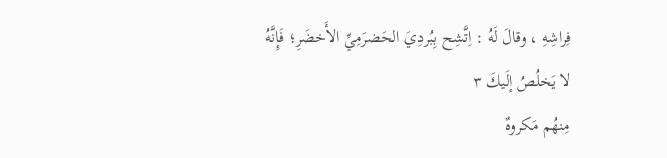فِراشِهِ ، وقالَ لَهُ : اِتَّشِح بِبُردِيَ الحَضرَمِيِّ الأَخضَرِ؛ فَإِنَّهُ لا يَخلُصُ إلَيكَ ۳
مِنهُم مَكروهٌ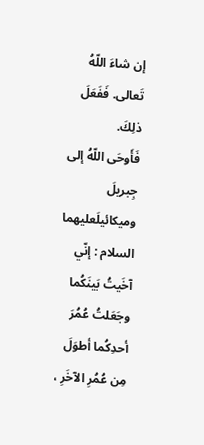إن شاءَ اللّهُ تَعالى. فَفَعَلَ ذلِكَ.
فَأَوحَى اللّهُ إلى جِبريلَ وميكائيلَعليهما السلام : إنّي آخَيتُ بَينَكُما وجَعَلتُ عُمُرَ أحدِكُما أطوَلَ مِن عُمُرِ الآخَرِ ،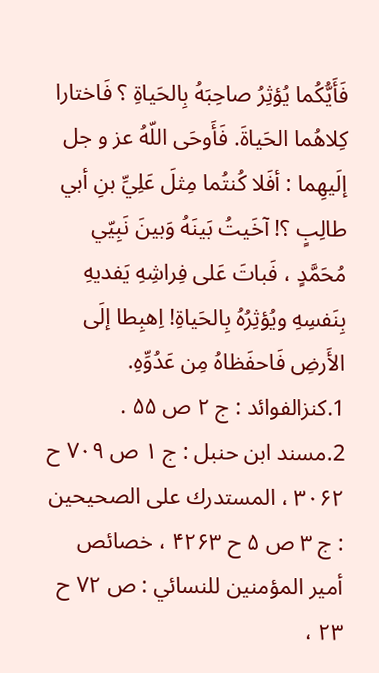فَأَيُّكُما يُؤثِرُ صاحِبَهُ بِالحَياةِ ؟ فَاختارا كِلاهُما الحَياةَ. فَأَوحَى اللّهُ عز و جل إلَيهِما : أفَلا كُنتُما مِثلَ عَلِيِّ بنِ أبي طالِبٍ ؟! آخَيتُ بَينَهُ وَبينَ نَبِيّي مُحَمَّدٍ ، فَباتَ عَلى فِراشِهِ يَفديهِ بِنَفسِهِ ويُؤثِرُهُ بِالحَياةِ! اِهبِطا إلَى الأَرضِ فَاحفَظاهُ مِن عَدُوِّهِ.
1.كنزالفوائد : ج ۲ ص ۵۵ .
2.مسند ابن حنبل : ج ۱ ص ۷۰۹ ح ۳۰۶۲ ، المستدرك على الصحيحين : ج ۳ ص ۵ ح ۴۲۶۳ ، خصائص أمير المؤمنين للنسائي : ص ۷۲ ح ۲۳ ،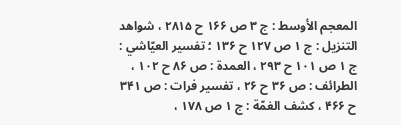المعجم الأوسط : ج ۳ ص ۱۶۶ ح ۲۸۱۵ ، شواهد التنزيل : ج ۱ ص ۱۲۷ ح ۱۳۶ ؛ تفسير العيّاشي : ج ۱ ص ۱۰۱ ح ۲۹۳ ، العمدة : ص ۸۶ ح ۱۰۲ ، الطرائف : ص ۳۶ ح ۲۶ ، تفسير فرات : ص ۳۴۱ ح ۴۶۶ ، كشف الغمّة : ج ۱ ص ۱۷۸ ،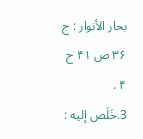بحار الأنوار : ج ۳۶ ص ۴۱ ح ۴ .
3.خَلَص إليه :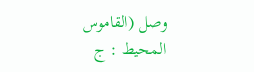وصل (القاموس المحيط : ج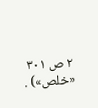۲ ص ۳۰۱ «خلص») .